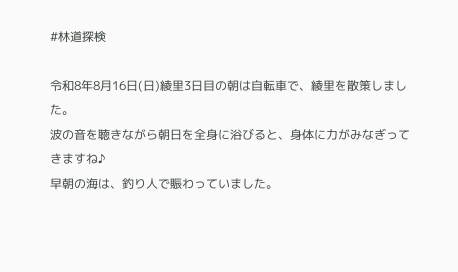#林道探検

令和8年8月16日(日)綾里3日目の朝は自転車で、綾里を散策しました。
波の音を聴きながら朝日を全身に浴びると、身体に力がみなぎってきますね♪
早朝の海は、釣り人で賑わっていました。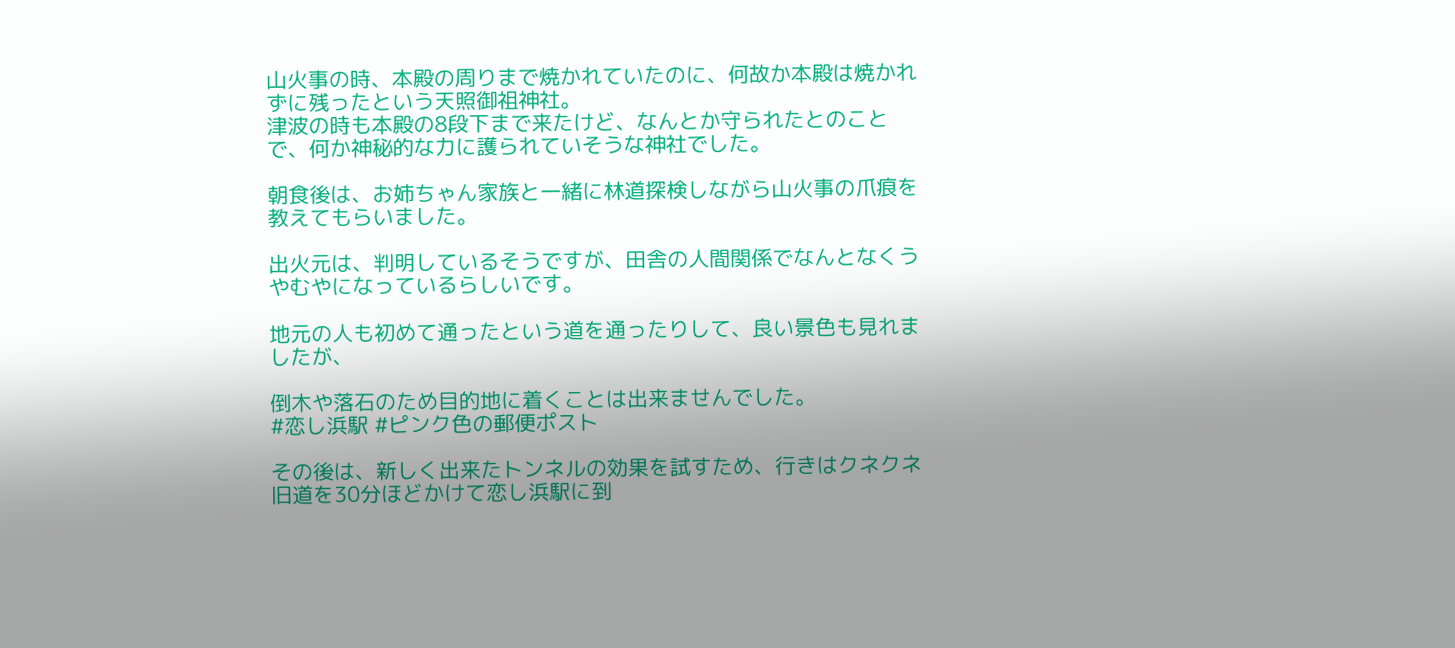山火事の時、本殿の周りまで焼かれていたのに、何故か本殿は焼かれずに残ったという天照御祖神社。
津波の時も本殿の8段下まで来たけど、なんとか守られたとのことで、何か神秘的な力に護られていそうな神社でした。

朝食後は、お姉ちゃん家族と一緒に林道探検しながら山火事の爪痕を教えてもらいました。

出火元は、判明しているそうですが、田舎の人間関係でなんとなくうやむやになっているらしいです。

地元の人も初めて通ったという道を通ったりして、良い景色も見れましたが、

倒木や落石のため目的地に着くことは出来ませんでした。
#恋し浜駅 #ピンク色の郵便ポスト

その後は、新しく出来たトンネルの効果を試すため、行きはクネクネ旧道を30分ほどかけて恋し浜駅に到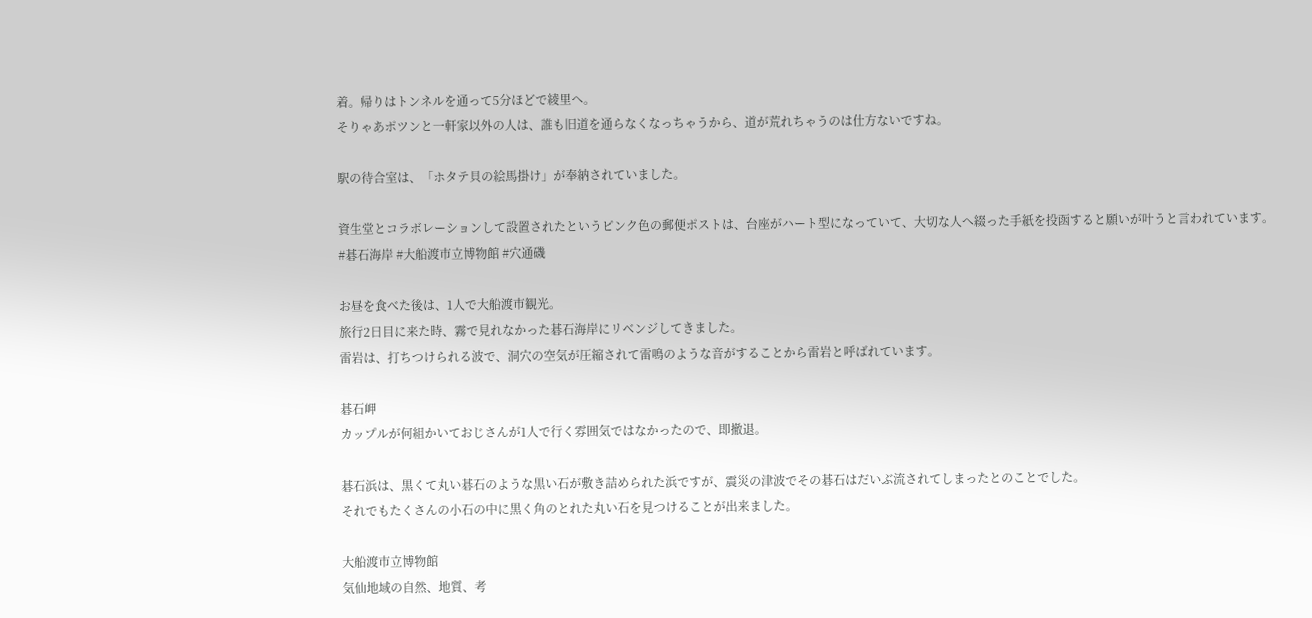着。帰りはトンネルを通って5分ほどで綾里へ。
そりゃあポツンと一軒家以外の人は、誰も旧道を通らなくなっちゃうから、道が荒れちゃうのは仕方ないですね。

駅の待合室は、「ホタテ貝の絵馬掛け」が奉納されていました。

資生堂とコラボレーションして設置されたというピンク色の郵便ポストは、台座がハート型になっていて、大切な人へ綴った手紙を投函すると願いが叶うと言われています。
#碁石海岸 #大船渡市立博物館 #穴通磯

お昼を食べた後は、1人で大船渡市観光。
旅行2日目に来た時、霧で見れなかった碁石海岸にリベンジしてきました。
雷岩は、打ちつけられる波で、洞穴の空気が圧縮されて雷鳴のような音がすることから雷岩と呼ばれています。

碁石岬
カップルが何組かいておじさんが1人で行く雰囲気ではなかったので、即撤退。

碁石浜は、黒くて丸い碁石のような黒い石が敷き詰められた浜ですが、震災の津波でその碁石はだいぶ流されてしまったとのことでした。
それでもたくさんの小石の中に黒く角のとれた丸い石を見つけることが出来ました。

大船渡市立博物館
気仙地域の自然、地質、考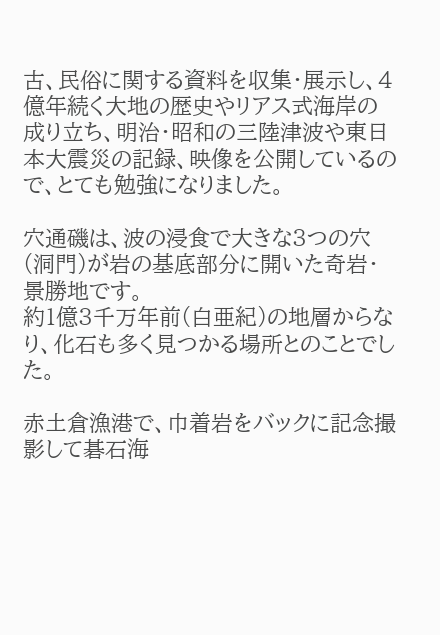古、民俗に関する資料を収集・展示し、4億年続く大地の歴史やリアス式海岸の成り立ち、明治・昭和の三陸津波や東日本大震災の記録、映像を公開しているので、とても勉強になりました。

穴通磯は、波の浸食で大きな3つの穴(洞門)が岩の基底部分に開いた奇岩・景勝地です。
約1億3千万年前(白亜紀)の地層からなり、化石も多く見つかる場所とのことでした。

赤土倉漁港で、巾着岩をバックに記念撮影して碁石海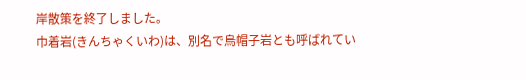岸散策を終了しました。
巾着岩(きんちゃくいわ)は、別名で烏帽子岩とも呼ばれてい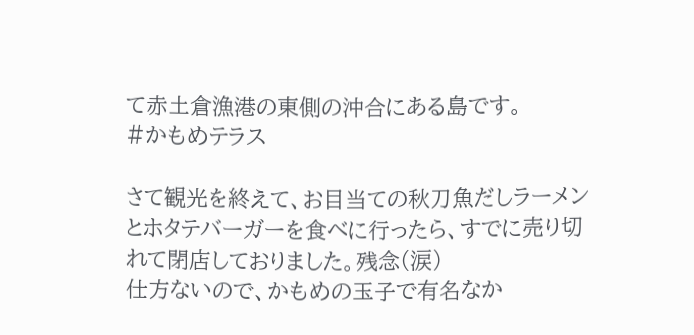て赤土倉漁港の東側の沖合にある島です。
#かもめテラス

さて観光を終えて、お目当ての秋刀魚だしラーメンとホタテバーガーを食べに行ったら、すでに売り切れて閉店しておりました。残念(涙)
仕方ないので、かもめの玉子で有名なか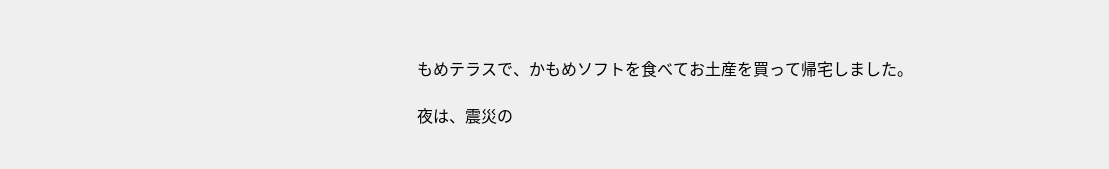もめテラスで、かもめソフトを食べてお土産を買って帰宅しました。

夜は、震災の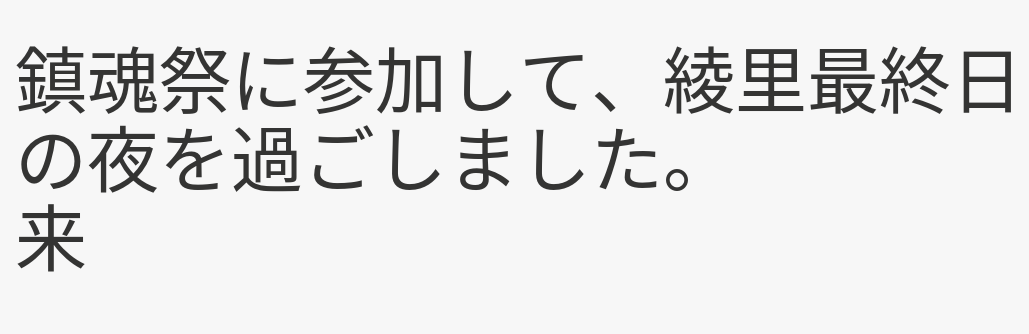鎮魂祭に参加して、綾里最終日の夜を過ごしました。
来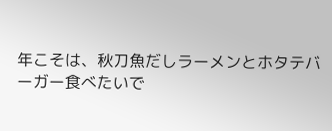年こそは、秋刀魚だしラーメンとホタテバーガー食べたいで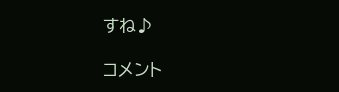すね♪

コメント